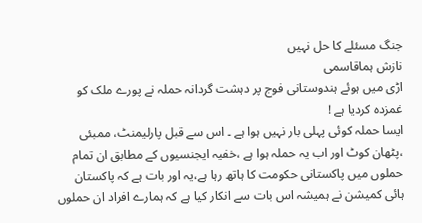جنگ مسئلے کا حل نہیں
نازش ہماقاسمی
اڑی میں ہوئے ہندوستانی فوج پر دہشت گردانہ حملہ نے پورے ملک کو غمزدہ کردیا ہے !
ایسا حملہ کوئی پہلی بار نہیں ہوا ہے ۔ اس سے قبل پارلیمنٹ، ممبئی ،پٹھان کوٹ اور اب یہ حملہ ہوا ہے ،خفیہ ایجنسیوں کے مطابق ان تمام حملوں میں پاکستانی حکومت کا ہاتھ رہا ہے،یہ اور بات ہے کہ پاکستان ہائی کمیشن نے ہمیشہ اس بات سے انکار کیا ہے کہ ہمارے افراد ان حملوں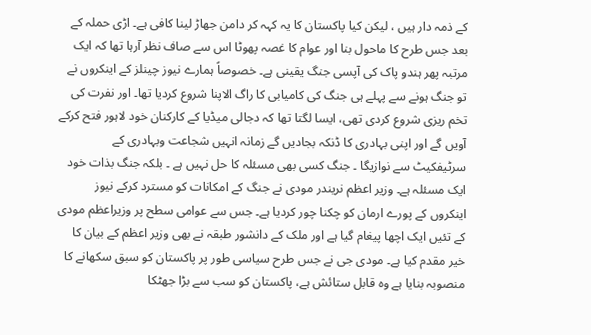کے ذمہ دار ہیں ، لیکن کیا پاکستان کا یہ کہہ کر دامن جھاڑ لینا کافی ہے۔ اڑی حملہ کے بعد جس طرح کا ماحول بنا اور عوام کا غصہ پھوٹا اس سے صاف نظر آرہا تھا کہ ایک مرتبہ پھر ہندو پاک کی آپسی جنگ یقینی ہے۔ خصوصاً ہمارے نيوز چینلز کے اینکروں نے تو جنگ ہونے سے پہلے ہی جنگ کی کامیابی کا راگ الاپنا شروع کردیا تھا۔ اور نفرت کی تخم ریزی شروع کردی تھی، ایسا لگتا تھا کہ دجالی میڈیا کے کارکنان خود لاہور فتح کرکے آویں گے اور اپنی بہادری کا ڈنکہ بجادیں گے زمانہ انہیں شجاعت وبہادری کے سرٹیفکیٹ سے نوازیگا ۔ جنگ کسی بھی مسئلہ کا حل نہیں ہے ۔ بلکہ جنگ بذات خود ایک مسئلہ ہے۔ وزير اعظم نریندر مودی نے جنگ کے امكانات کو مسترد کرکے نيوز اینکروں کے پورے ارمان کو چکنا چور کردیا ہے۔ جس سے عوامی سطح پر وزیراعظم مودی کے تئیں ایک اچھا پیغام گیا ہے اور ملک کے دانشور طبقہ نے بھی وزير اعظم کے بیان کا خیر مقدم کیا ہے۔ مودی جی نے جس طرح سیاسی طور پر پاکستان کو سبق سکھانے کا منصوبہ بنایا ہے وہ قابل ستائش ہے، پاکستان کو سب سے بڑا جھٹکا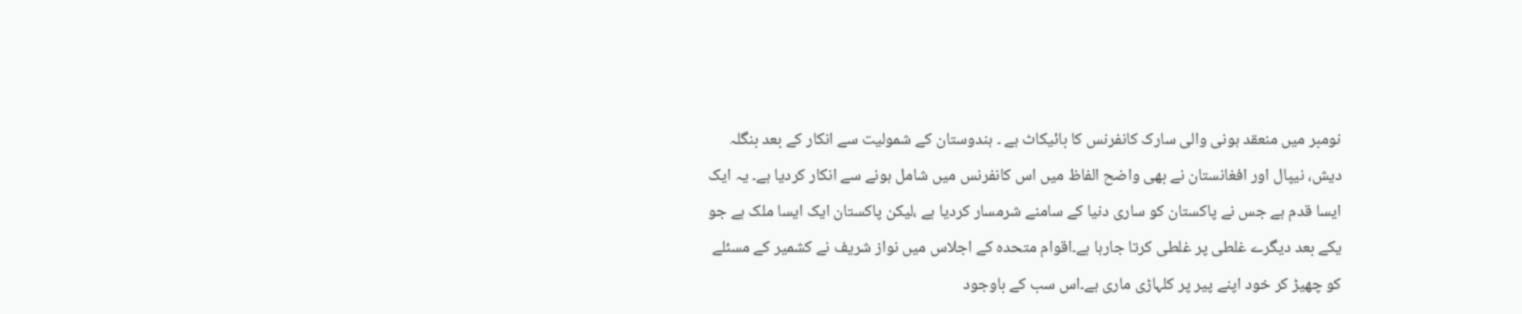نومبر میں منعقد ہونی والی سارک کانفرنس کا بائیکاٹ ہے ۔ ہندوستان کے شمولیت سے انکار کے بعد بنگلہ دیش، نیپال اور افغانستان نے بھی واضح الفاظ میں اس کانفرنس میں شامل ہونے سے انکار کردیا ہے۔ یہ ایک ایسا قدم ہے جس نے پاکستان کو ساری دنیا کے سامنے شرمسار کردیا ہے ،لیکن پاکستان ایک ایسا ملک ہے جو یکے بعد دیگرے غلطی پر غلطی کرتا جارہا ہے۔اقوام متحدہ کے اجلاس میں نواز شريف نے کشمیر کے مسئلے کو چھیڑ کر خود اپنے پیر پر کلہاڑی ماری ہے۔اس سب کے باوجود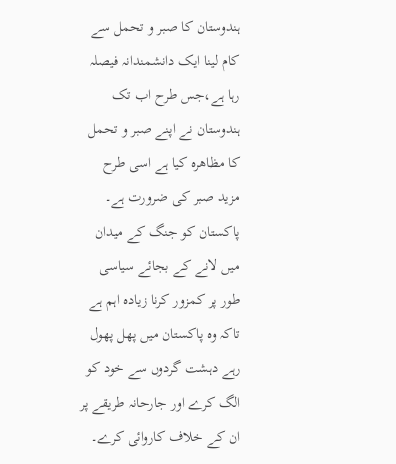ہندوستان کا صبر و تحمل سے کام لینا ایک دانشمندانہ فیصلہ رہا ہے،جس طرح اب تک ہندوستان نے اپنے صبر و تحمل کا مظاهرہ کیا ہے اسی طرح مزید صبر کی ضرورت ہے۔ پاکستان کو جنگ کے ميدان میں لانے کے بجائے سیاسی طور پر کمزور کرنا زیادہ اہم ہے تاکہ وہ پاکستان میں پھل پھول رہے دہشت گردوں سے خود کو الگ کرے اور جارحانہ طريقے پر ان کے خلاف کاروائی کرے۔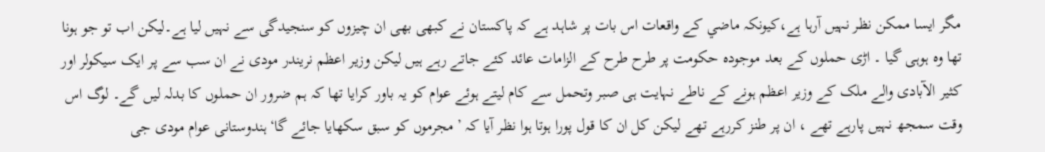مگر ایسا ممکن نظر نہیں آرہا ہے،کیونکہ ماضي کے واقعات اس بات پر شاہد ہے کہ پاکستان نے کبھی بھی ان چیزوں کو سنجیدگی سے نہیں لیا ہے۔لیکن اب تو جو ہونا تھا وہ ہوہی گیا ۔ اڑی حملوں کے بعد موجودہ حکومت پر طرح طرح کے الزامات عائد کئے جاتے رہے ہیں لیکن وزیر اعظم نریندر مودی نے ان سب سے پر ایک سیکولر اور کثیر الآبادی والے ملک کے وزیر اعظم ہونے کے ناطے نہایت ہی صبر وتحمل سے کام لیتے ہوئے عوام کو یہ باور کرایا تھا کہ ہم ضرور ان حملوں کا بدلہ لیں گے۔ لوگ اس وقت سمجھ نہیں پارہے تھے ، ان پر طنز کررہے تھے لیکن کل ان کا قول پورا ہوتا ہوا نظر آیا کہ ’مجرموں کو سبق سکھایا جائے گا‘ ہندوستانی عوام مودی جی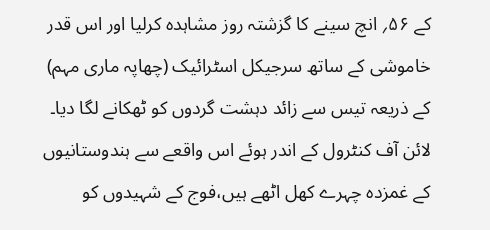کے ۵۶؍ انچ سینے کا گزشتہ روز مشاہدہ کرلیا اور اس قدر خاموشی کے ساتھ سرجیکل اسٹرائیک (چھاپہ ماری مہم) کے ذریعہ تیس سے زائد دہشت گردوں کو ٹھکانے لگا دیا۔ لائن آف کنٹرول کے اندر ہوئے اس واقعے سے ہندوستانیوں کے غمزدہ چہرے کھل اٹھے ہیں،فوج کے شہیدوں کو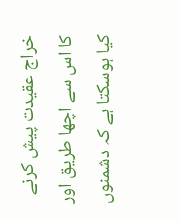خراج عقیدت پیش کرنے کا اس سے اچھا طريق اور کیا ہوسکتا ہے کہ دشمنوں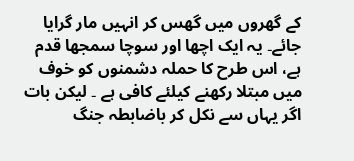کے گھروں میں گھس کر انہیں مار گرایا جائے۔ یہ ایک اچھا اور سوچا سمجھا قدم ہے، اس طرح کا حملہ دشمنوں کو خوف میں مبتلا رکھنے کیلئے کافی ہے ۔ لیکن بات اگر یہاں سے نکل کر باضابطہ جنگ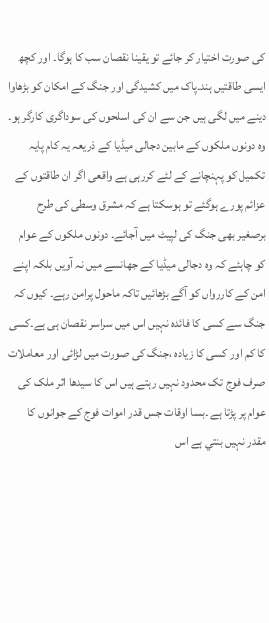کی صورت اختیار کر جائے تو یقینا نقصان سب کا ہوگا۔ اور کچھ ایسی طاقتیں ہند۔پاک میں کشیدگی اور جنگ کے امکان کو بڑھاوا دینے میں لگی ہیں جن سے ان کی اسلحوں کی سوداگری کارگر ہو۔ وہ دونوں ملکوں کے مابین دجالی میڈیا کے ذریعہ یہ کام پایہ تکمیل کو پہنچانے کے لئے کررہی ہے واقعی اگر ان طاقتوں کے عزائم پورے ہوگئے تو ہوسکتا ہے کہ مشرق وسطی کی طرح برصغیر بھی جنگ کی لپیٹ میں آجائے۔ دونوں ملکوں کے عوام کو چاہئے کہ وہ دجالی میڈیا کے جھانسے میں نہ آویں بلکہ اپنے امن کے کاررواں کو آگے بڑھائیں تاکہ ماحول پرامن رہے۔ کیوں کہ جنگ سے کسی کا فائدہ نہیں اس میں سراسر نقصان ہی ہے۔کسی کا کم اور کسی کا زیادہ ،جنگ کی صورت میں لڑائی اور معاملات صرف فوج تک محدود نہیں رہتے ہیں اس کا سیدھا اثر ملک کی عوام پر پڑتا ہے ۔بسا اوقات جس قدر اموات فوج کے جوانوں کا مقدر نہیں بنتي ہے اس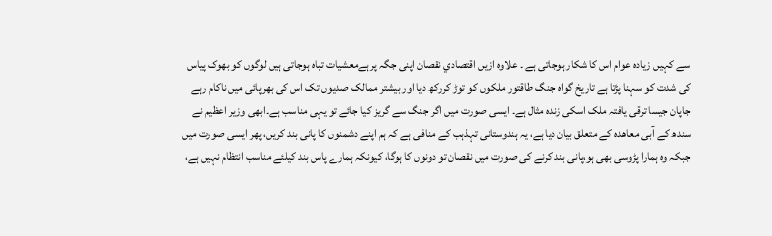سے کہیں زیادہ عوام اس کا شکار ہوجاتی ہے ۔ علاوہ ازیں اقتصادي نقصان اپنی جگہ پرہےمعشیات تباہ ہوجاتی ہیں لوگوں کو بھوک پیاس کی شدت کو سہنا پڑتا ہے تاریخ گواہ جنگ طاقتور ملکوں کو توڑ کررکھ دیا اور بیشتر ممالک صدیوں تک اس کی بھرپائی میں ناکام رہے جاپان جیسا ترقی یافتہ ملک اسکی زندہ مثال ہے۔ ایسی صورت میں اگر جنگ سے گریز کیا جائے تو یہی مناسب ہے۔ابھی وزير اعظیم نے سندھ کے آبی معاهدہ کے متعلق بیان دیا ہے، یہ ہندوستانی تہذہب کے منافی ہے کہ ہم اپنے دشمنوں کا پانی بند کریں، پھر ایسی صورت میں جبکہ وہ ہمارا پڑوسی بھی ہو،پانی بند کرنے کی صورت میں نقصان تو دونوں کا ہوگا، کیونکہ ہمارے پاس بند کیلئے مناسب انتظام نہیں ہے،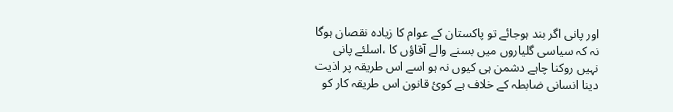اور پانی اگر بند ہوجائے تو پاکستان کے عوام کا زیادہ نقصان ہوگا نہ کہ سیاسی گلیاروں میں بسنے والے آقاؤں کا ،اسلئے پانی نہیں روکنا چاہے دشمن ہی کیوں نہ ہو اسے اس طریقہ پر اذیت دینا انسانی ضابطہ کے خلاف ہے کوئ قانون اس طریقہ کار کو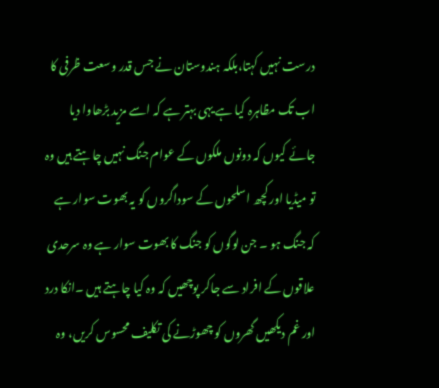درست نہیں کہتا،بلکہ ہندوستان نے جس قدر وسعت ظرفی کا اب تک مظاہرہ کیا ہے یہی بہتر ہے کہ اسے مزید بڑھاوا دیا جائے کیوں کہ دونوں ملکوں کے عوام جنگ نہیں چاہتے ہیں وہ تو میڈیا اور کچھ اسلحوں کے سوداگروں کو یہ بھوت سوار ہے کہ جنگ ہو ۔ جن لوگوں کو جنگ کا بھوت سوار ہے وہ سرحدی علاقوں کے افراد سے جاکر پوچھیں کہ وہ کیا چاہتے ہیں ۔انکا درد اور غم دیکھیں گھروں کو چھوڑنے کی تکلیف محسوس کریں، وہ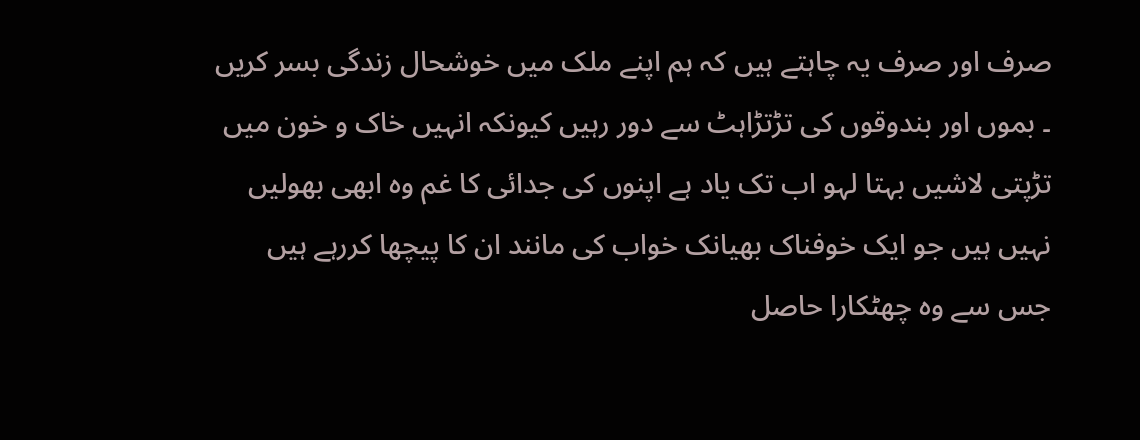صرف اور صرف یہ چاہتے ہیں کہ ہم اپنے ملک میں خوشحال زندگی بسر کریں ۔ بموں اور بندوقوں کی تڑتڑاہٹ سے دور رہیں کیونکہ انہیں خاک و خون میں تڑپتی لاشیں بہتا لہو اب تک یاد ہے اپنوں کی جدائی کا غم وہ ابھی بھولیں نہیں ہیں جو ایک خوفناک بھیانک خواب کی مانند ان کا پیچھا کررہے ہیں جس سے وہ چھٹکارا حاصل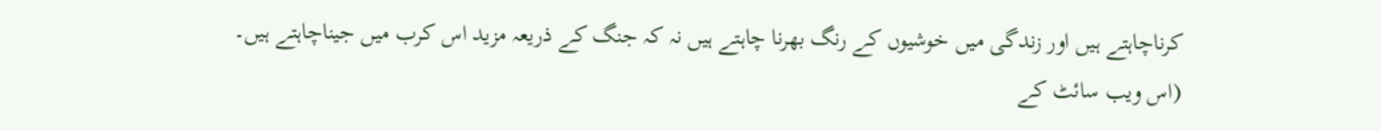کرناچاہتے ہیں اور زندگی میں خوشیوں کے رنگ بھرنا چاہتے ہیں نہ کہ جنگ کے ذریعہ مزید اس کرب میں جیناچاہتے ہیں۔
(اس ویب سائٹ کے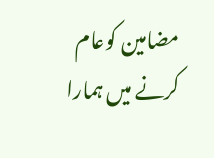مضامین کوعام کرنے میں ہمارا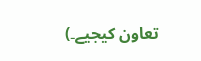تعاون کیجیے۔)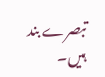تبصرے بند ہیں۔